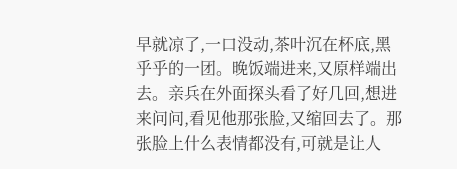早就凉了,一口没动,茶叶沉在杯底,黑乎乎的一团。晚饭端进来,又原样端出去。亲兵在外面探头看了好几回,想进来问问,看见他那张脸,又缩回去了。那张脸上什么表情都没有,可就是让人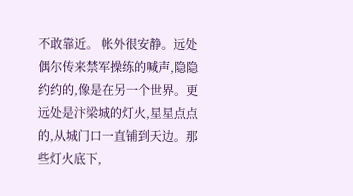不敢靠近。 帐外很安静。远处偶尔传来禁军操练的喊声,隐隐约约的,像是在另一个世界。更远处是汴梁城的灯火,星星点点的,从城门口一直铺到天边。那些灯火底下,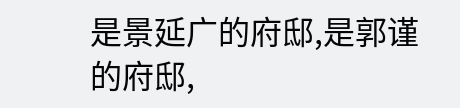是景延广的府邸,是郭谨的府邸,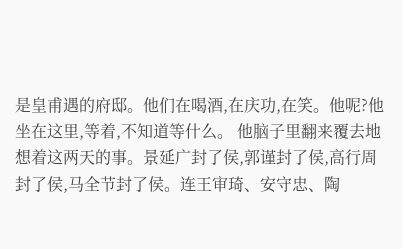是皇甫遇的府邸。他们在喝酒,在庆功,在笑。他呢?他坐在这里,等着,不知道等什么。 他脑子里翻来覆去地想着这两天的事。景延广封了侯,郭谨封了侯,高行周封了侯,马全节封了侯。连王审琦、安守忠、陶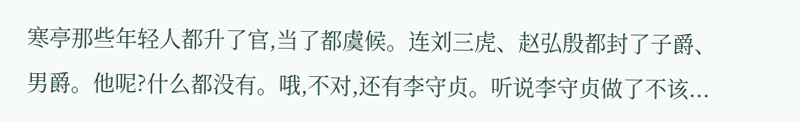寒亭那些年轻人都升了官,当了都虞候。连刘三虎、赵弘殷都封了子爵、男爵。他呢?什么都没有。哦,不对,还有李守贞。听说李守贞做了不该...